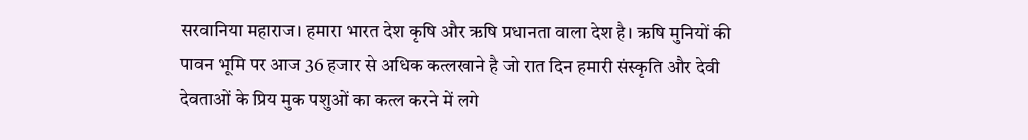सरवानिया महाराज। हमारा भारत देश कृषि और ऋषि प्रधानता वाला देश है। ऋषि मुनियों की पावन भूमि पर आज 36 हजार से अधिक कत्लखाने है जो रात दिन हमारी संस्कृति और देवी देवताओं के प्रिय मुक पशुओं का कत्ल करने में लगे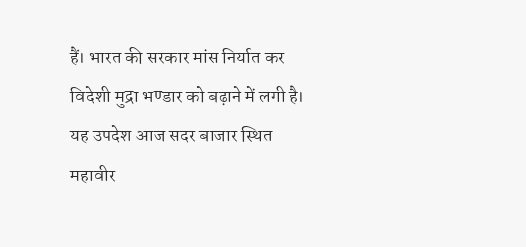हैं। भारत की सरकार मांस निर्यात कर विदेशी मुद्रा भण्डार को बढ़ाने में लगी है। यह उपदेश आज सदर बाजार स्थित महावीर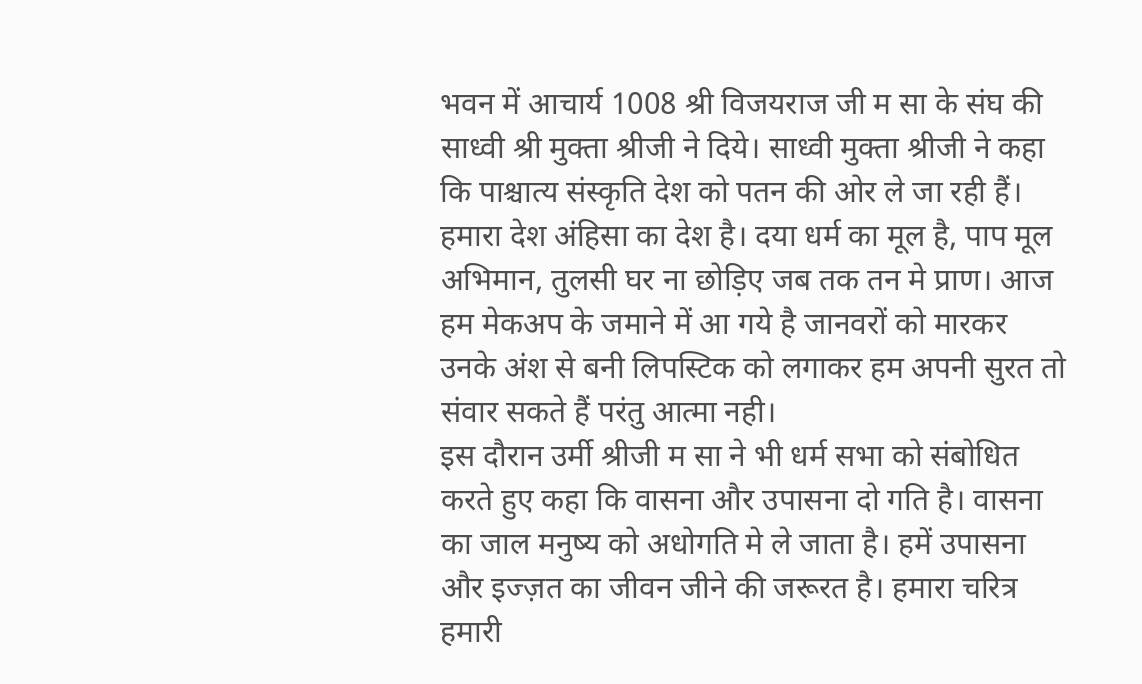भवन में आचार्य 1008 श्री विजयराज जी म सा के संघ की साध्वी श्री मुक्ता श्रीजी ने दिये। साध्वी मुक्ता श्रीजी ने कहा कि पाश्चात्य संस्कृति देश को पतन की ओर ले जा रही हैं। हमारा देश अंहिसा का देश है। दया धर्म का मूल है, पाप मूल अभिमान, तुलसी घर ना छोड़िए जब तक तन मे प्राण। आज हम मेकअप के जमाने में आ गये है जानवरों को मारकर उनके अंश से बनी लिपस्टिक को लगाकर हम अपनी सुरत तो संवार सकते हैं परंतु आत्मा नही।
इस दौरान उर्मी श्रीजी म सा ने भी धर्म सभा को संबोधित करते हुए कहा कि वासना और उपासना दो गति है। वासना का जाल मनुष्य को अधोगति मे ले जाता है। हमें उपासना और इज्ज़त का जीवन जीने की जरूरत है। हमारा चरित्र हमारी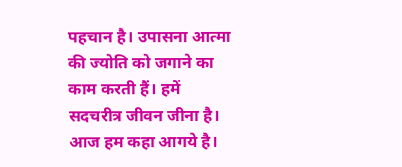पहचान है। उपासना आत्मा की ज्योति को जगाने का काम करती हैं। हमें सदचरीत्र जीवन जीना है। आज हम कहा आगये है।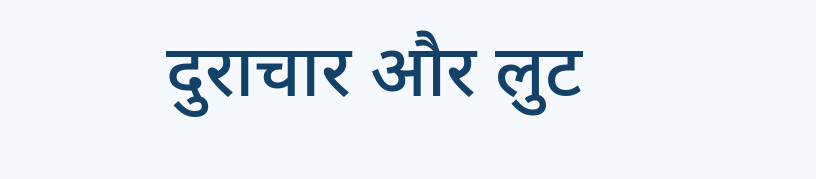दुराचार और लुट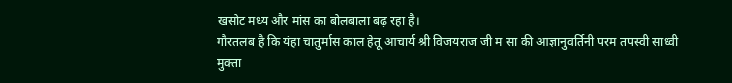खसोट मध्य और मांस का बोलबाला बढ़ रहा है।
गौरतलब है कि यंहा चातुर्मास काल हेतू आचार्य श्री विजयराज जी म सा की आज्ञानुवर्तिनी परम तपस्वी साध्वी मुक्ता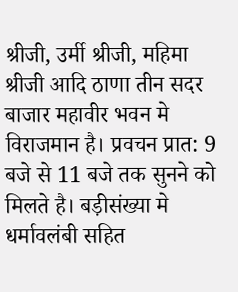श्रीजी, उर्मी श्रीजी, महिमा श्रीजी आदि ठाणा तीन सदर बाजार महावीर भवन मे विराजमान है। प्रवचन प्रात: 9 बजे से 11 बजे तक सुनने को मिलते है। बड़ीसंख्या मे धर्मावलंबी सहित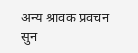अन्य श्रावक प्रवचन सुन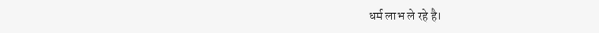धर्म लाभ ले रहे है।